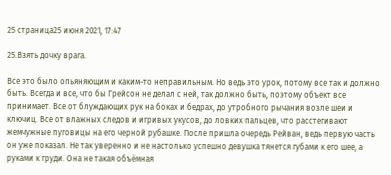25 страница25 июня 2021, 17:47

25.Взять дочку врага.

Все это было опьяняющим и каким-то неправильным. Но ведь это урок, потому все так и должно быть. Всегда и все, что бы Грейсон не делал с ней, так должно быть, поэтому объект все принимает. Все от блуждающих рук на боках и бедрах, до утробного рычания возле шеи и ключиц. Все от влажных следов и игривых укусов, до ловких пальцев, что расстегивают жемчужные пуговицы на его черной рубашке. После пришла очередь Рейван, ведь первую часть он уже показал. Не так уверенно и не настолько успешно девушка тянется губами к его шее, а руками к груди. Она не такая объёмная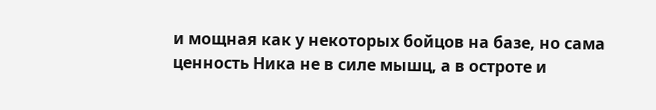и мощная как у некоторых бойцов на базе, но сама ценность Ника не в силе мышц, а в остроте и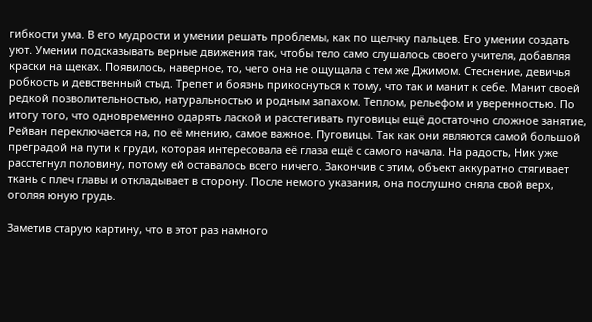гибкости ума. В его мудрости и умении решать проблемы, как по щелчку пальцев. Его умении создать уют. Умении подсказывать верные движения так, чтобы тело само слушалось своего учителя, добавляя краски на щеках. Появилось, наверное, то, чего она не ощущала с тем же Джимом. Стеснение, девичья робкость и девственный стыд. Трепет и боязнь прикоснуться к тому, что так и манит к себе. Манит своей редкой позволительностью, натуральностью и родным запахом. Теплом, рельефом и уверенностью. По итогу того, что одновременно одарять лаской и расстегивать пуговицы ещё достаточно сложное занятие, Рейван переключается на, по её мнению, самое важное. Пуговицы. Так как они являются самой большой преградой на пути к груди, которая интересовала её глаза ещё с самого начала. На радость, Ник уже расстегнул половину, потому ей оставалось всего ничего. Закончив с этим, объект аккуратно стягивает ткань с плеч главы и откладывает в сторону. После немого указания, она послушно сняла свой верх, оголяя юную грудь.

Заметив старую картину, что в этот раз намного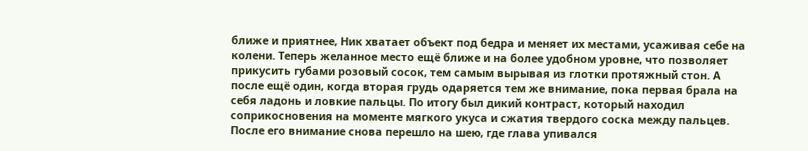ближе и приятнее, Ник хватает объект под бедра и меняет их местами, усаживая себе на колени. Теперь желанное место ещё ближе и на более удобном уровне, что позволяет прикусить губами розовый сосок, тем самым вырывая из глотки протяжный стон. А после ещё один, когда вторая грудь одаряется тем же внимание, пока первая брала на себя ладонь и ловкие пальцы. По итогу был дикий контраст, который находил соприкосновения на моменте мягкого укуса и сжатия твердого соска между пальцев. После его внимание снова перешло на шею, где глава упивался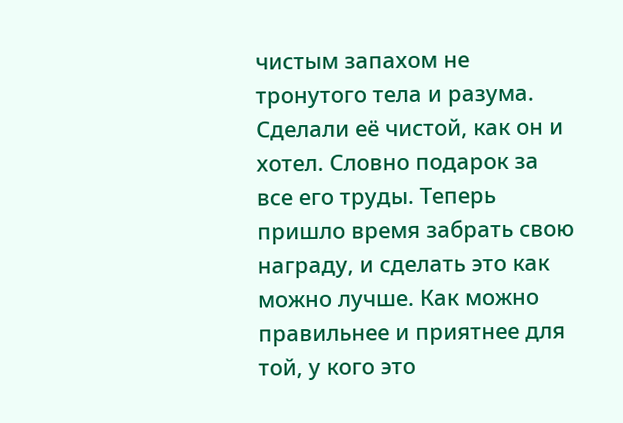чистым запахом не тронутого тела и разума. Сделали её чистой, как он и хотел. Словно подарок за все его труды. Теперь пришло время забрать свою награду, и сделать это как можно лучше. Как можно правильнее и приятнее для той, у кого это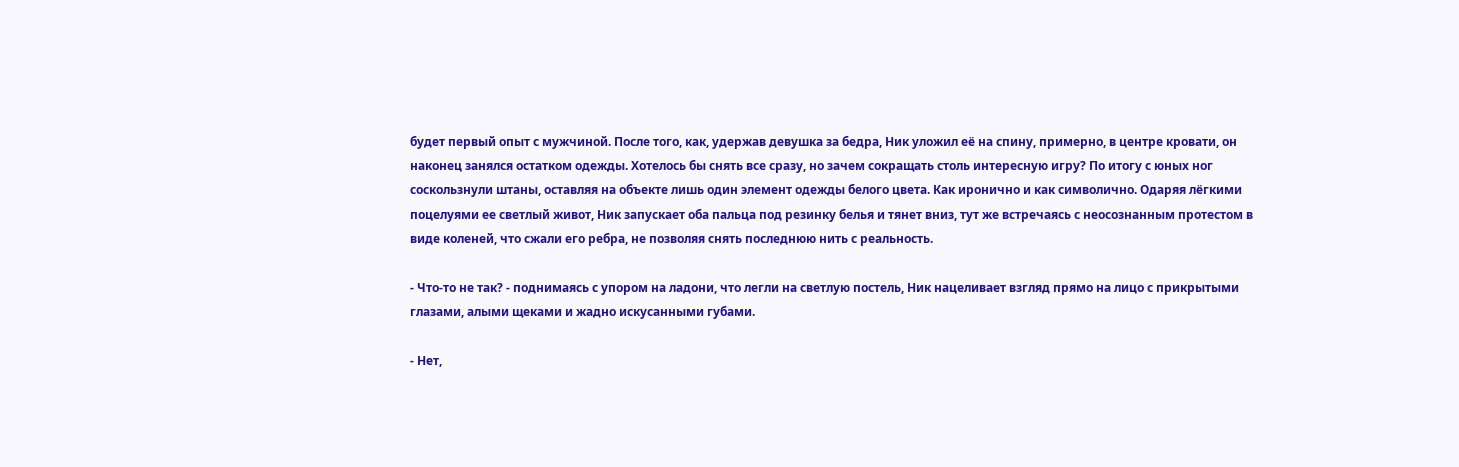будет первый опыт с мужчиной. После того, как, удержав девушка за бедра, Ник уложил её на спину, примерно, в центре кровати, он наконец занялся остатком одежды. Хотелось бы снять все сразу, но зачем сокращать столь интересную игру? По итогу с юных ног соскользнули штаны, оставляя на объекте лишь один элемент одежды белого цвета. Как иронично и как символично. Одаряя лёгкими поцелуями ее светлый живот, Ник запускает оба пальца под резинку белья и тянет вниз, тут же встречаясь с неосознанным протестом в виде коленей, что сжали его ребра, не позволяя снять последнюю нить с реальность.

- Что-то не так? - поднимаясь с упором на ладони, что легли на светлую постель, Ник нацеливает взгляд прямо на лицо с прикрытыми глазами, алыми щеками и жадно искусанными губами.

- Нет,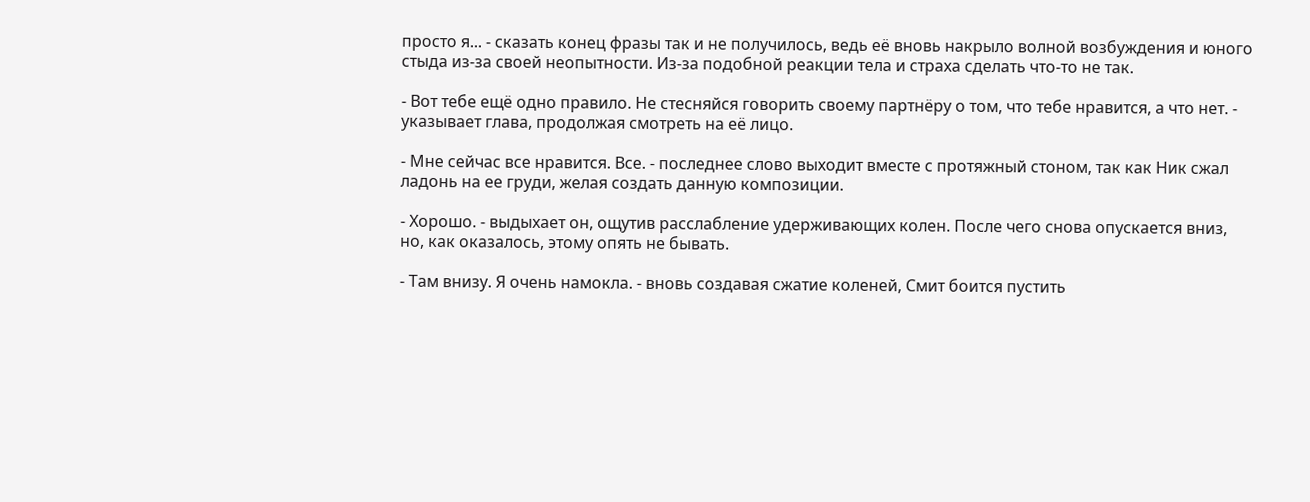просто я... - сказать конец фразы так и не получилось, ведь её вновь накрыло волной возбуждения и юного стыда из-за своей неопытности. Из-за подобной реакции тела и страха сделать что-то не так.

- Вот тебе ещё одно правило. Не стесняйся говорить своему партнёру о том, что тебе нравится, а что нет. - указывает глава, продолжая смотреть на её лицо.

- Мне сейчас все нравится. Все. - последнее слово выходит вместе с протяжный стоном, так как Ник сжал ладонь на ее груди, желая создать данную композиции.

- Хорошо. - выдыхает он, ощутив расслабление удерживающих колен. После чего снова опускается вниз, но, как оказалось, этому опять не бывать.

- Там внизу. Я очень намокла. - вновь создавая сжатие коленей, Смит боится пустить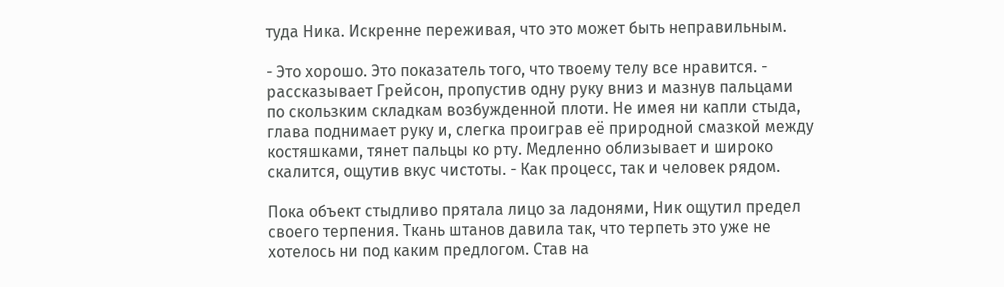туда Ника. Искренне переживая, что это может быть неправильным.

- Это хорошо. Это показатель того, что твоему телу все нравится. - рассказывает Грейсон, пропустив одну руку вниз и мазнув пальцами по скользким складкам возбужденной плоти. Не имея ни капли стыда, глава поднимает руку и, слегка проиграв её природной смазкой между костяшками, тянет пальцы ко рту. Медленно облизывает и широко скалится, ощутив вкус чистоты. - Как процесс, так и человек рядом.

Пока объект стыдливо прятала лицо за ладонями, Ник ощутил предел своего терпения. Ткань штанов давила так, что терпеть это уже не хотелось ни под каким предлогом. Став на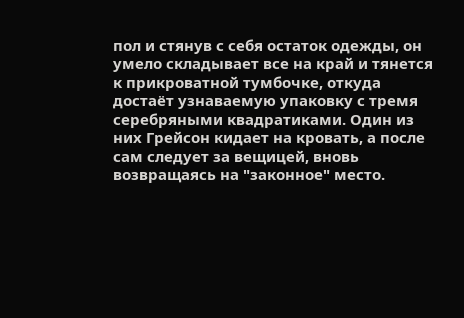пол и стянув с себя остаток одежды, он умело складывает все на край и тянется к прикроватной тумбочке, откуда достаёт узнаваемую упаковку с тремя серебряными квадратиками. Один из них Грейсон кидает на кровать, а после сам следует за вещицей, вновь возвращаясь на "законное" место.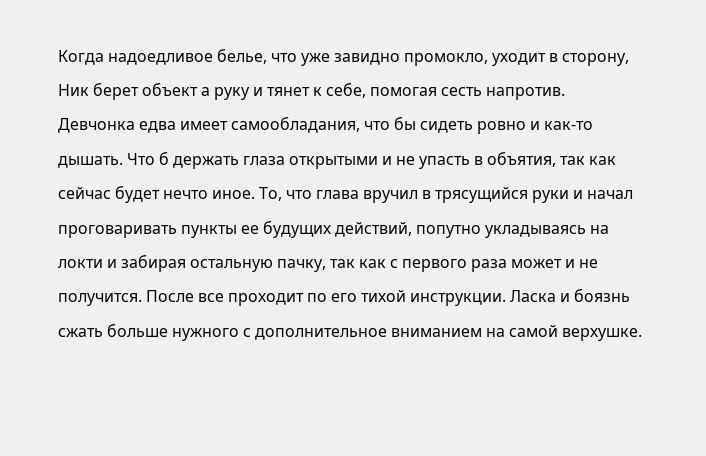Когда надоедливое белье, что уже завидно промокло, уходит в сторону, Ник берет объект а руку и тянет к себе, помогая сесть напротив. Девчонка едва имеет самообладания, что бы сидеть ровно и как-то дышать. Что б держать глаза открытыми и не упасть в объятия, так как сейчас будет нечто иное. То, что глава вручил в трясущийся руки и начал проговаривать пункты ее будущих действий, попутно укладываясь на локти и забирая остальную пачку, так как с первого раза может и не получится. После все проходит по его тихой инструкции. Ласка и боязнь сжать больше нужного с дополнительное вниманием на самой верхушке.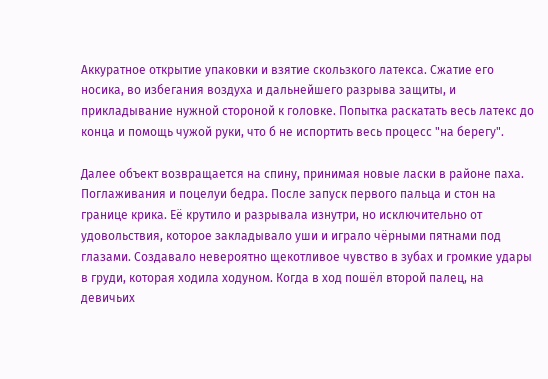Аккуратное открытие упаковки и взятие скользкого латекса. Сжатие его носика, во избегания воздуха и дальнейшего разрыва защиты, и прикладывание нужной стороной к головке. Попытка раскатать весь латекс до конца и помощь чужой руки, что б не испортить весь процесс "на берегу".

Далее объект возвращается на спину, принимая новые ласки в районе паха. Поглаживания и поцелуи бедра. После запуск первого пальца и стон на границе крика. Её крутило и разрывала изнутри, но исключительно от удовольствия, которое закладывало уши и играло чёрными пятнами под глазами. Создавало невероятно щекотливое чувство в зубах и громкие удары в груди, которая ходила ходуном. Когда в ход пошёл второй палец, на девичьих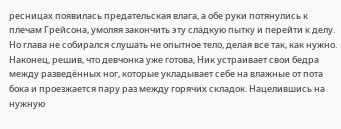ресницах появилась предательская влага, а обе руки потянулись к плечам Грейсона, умоляя закончить эту сладкую пытку и перейти к делу. Но глава не собирался слушать не опытное тело, делая все так, как нужно. Наконец, решив, что девчонка уже готова, Ник устраивает свои бедра между разведённых ног, которые укладывает себе на влажные от пота бока и проезжается пару раз между горячих складок. Нацелившись на нужную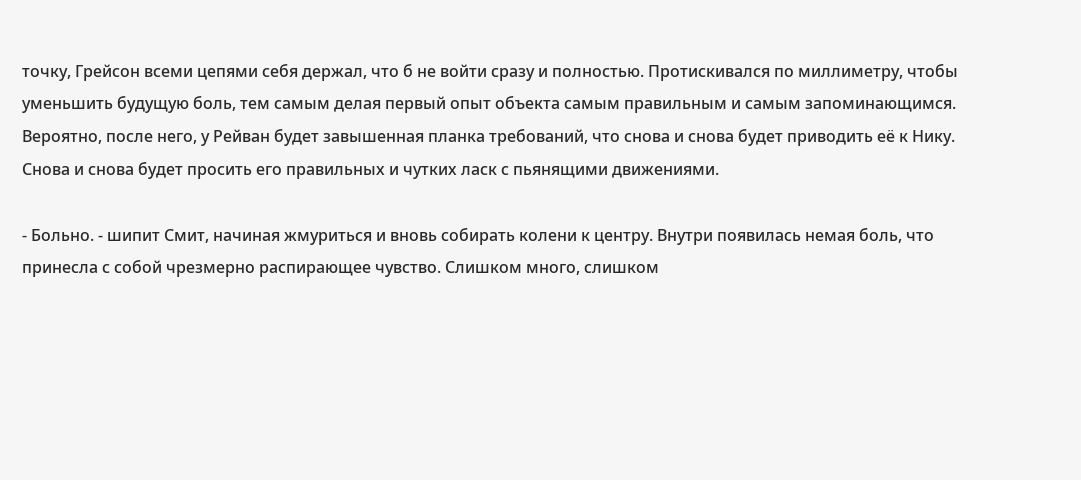точку, Грейсон всеми цепями себя держал, что б не войти сразу и полностью. Протискивался по миллиметру, чтобы уменьшить будущую боль, тем самым делая первый опыт объекта самым правильным и самым запоминающимся. Вероятно, после него, у Рейван будет завышенная планка требований, что снова и снова будет приводить её к Нику. Снова и снова будет просить его правильных и чутких ласк с пьянящими движениями.

- Больно. - шипит Смит, начиная жмуриться и вновь собирать колени к центру. Внутри появилась немая боль, что принесла с собой чрезмерно распирающее чувство. Слишком много, слишком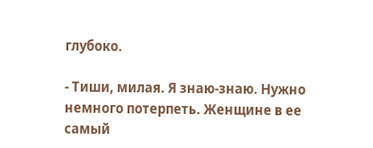глубоко.

- Тиши, милая. Я знаю-знаю. Нужно немного потерпеть. Женщине в ее самый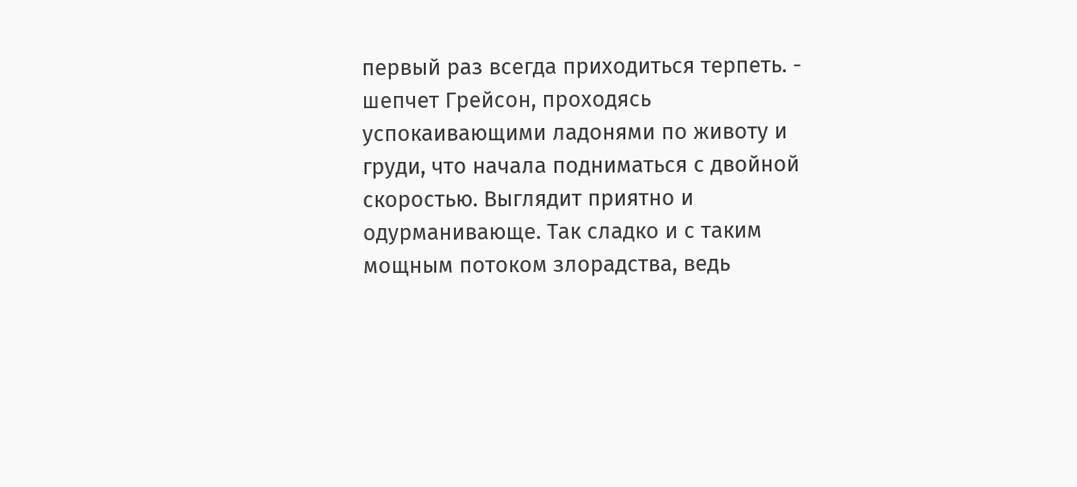первый раз всегда приходиться терпеть. - шепчет Грейсон, проходясь успокаивающими ладонями по животу и груди, что начала подниматься с двойной скоростью. Выглядит приятно и одурманивающе. Так сладко и с таким мощным потоком злорадства, ведь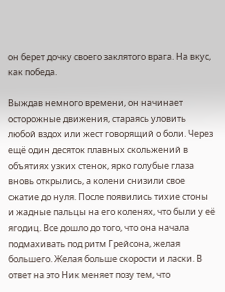он берет дочку своего заклятого врага. На вкус, как победа.

Выждав немного времени, он начинает осторожные движения, стараясь уловить любой вздох или жест говорящий о боли. Через ещё один десяток плавных скольжений в объятиях узких стенок, ярко голубые глаза вновь открылись, а колени снизили свое сжатие до нуля. После появились тихие стоны и жадные пальцы на его коленях, что были у её ягодиц. Все дошло до того, что она начала подмахивать под ритм Грейсона, желая большего. Желая больше скорости и ласки. В ответ на это Ник меняет позу тем, что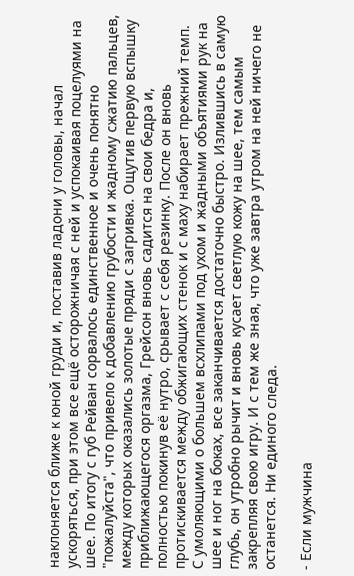наклоняется ближе к юной груди и, поставив ладони у головы, начал ускоряться, при этом все ещё осторожничая с ней и успокаивая поцелуями на шее. По итогу с губ Рейван сорвалось единственное и очень понятно "пожалуйста", что привело к добавлению грубости и жадному сжатию пальцев, между которых оказались золотые пряди с загривка. Ощутив первую вспышку приближающегося оргазма, Грейсон вновь садится на свои бедра и, полностью покинув её нутро, срывает с себя резинку. После он вновь протискивается между обжигающих стенок и с маху набирает прежний темп. С умоляющими о большем всхлипами под ухом и жадными объятиями рук на шее и ног на боках, все заканчивается достаточно быстро. Излившись в самую глубь, он утробно рычит и вновь кусает светлую кожу на шее, тем самым закрепляя свою игру. И с тем же зная, что уже завтра утром на ней ничего не останется. Ни единого следа.

- Если мужчина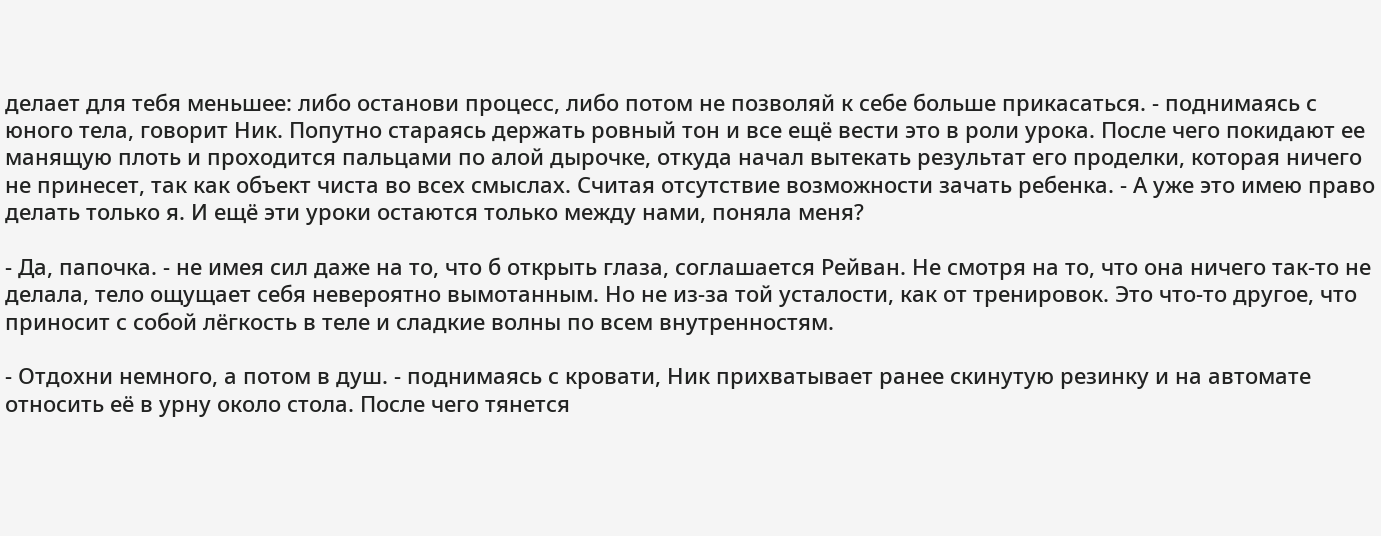делает для тебя меньшее: либо останови процесс, либо потом не позволяй к себе больше прикасаться. - поднимаясь с юного тела, говорит Ник. Попутно стараясь держать ровный тон и все ещё вести это в роли урока. После чего покидают ее манящую плоть и проходится пальцами по алой дырочке, откуда начал вытекать результат его проделки, которая ничего не принесет, так как объект чиста во всех смыслах. Считая отсутствие возможности зачать ребенка. - А уже это имею право делать только я. И ещё эти уроки остаются только между нами, поняла меня?

- Да, папочка. - не имея сил даже на то, что б открыть глаза, соглашается Рейван. Не смотря на то, что она ничего так-то не делала, тело ощущает себя невероятно вымотанным. Но не из-за той усталости, как от тренировок. Это что-то другое, что приносит с собой лёгкость в теле и сладкие волны по всем внутренностям.

- Отдохни немного, а потом в душ. - поднимаясь с кровати, Ник прихватывает ранее скинутую резинку и на автомате относить её в урну около стола. После чего тянется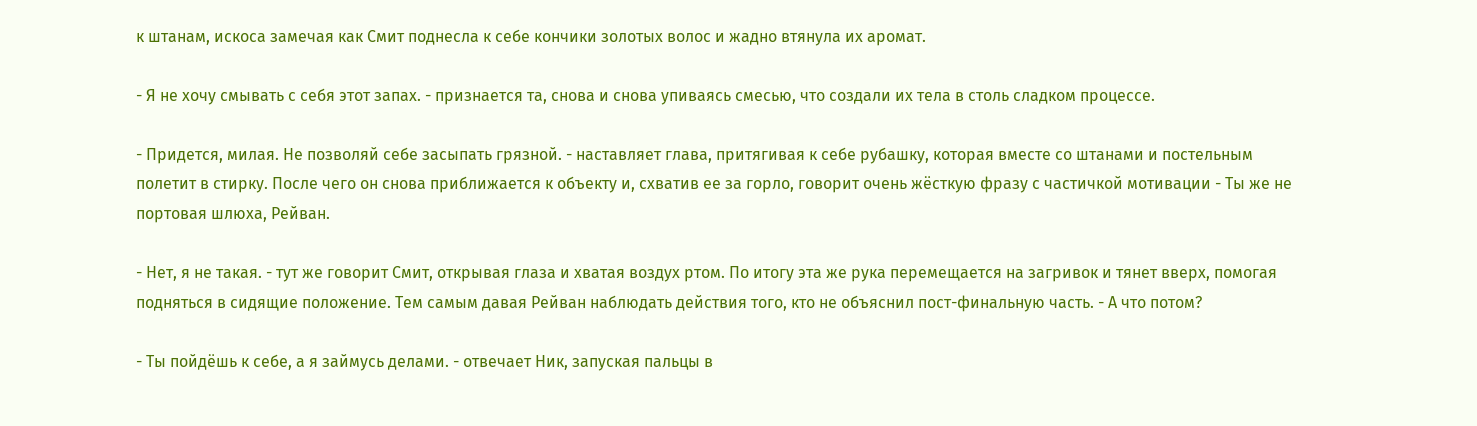к штанам, искоса замечая как Смит поднесла к себе кончики золотых волос и жадно втянула их аромат.

- Я не хочу смывать с себя этот запах. - признается та, снова и снова упиваясь смесью, что создали их тела в столь сладком процессе.

- Придется, милая. Не позволяй себе засыпать грязной. - наставляет глава, притягивая к себе рубашку, которая вместе со штанами и постельным полетит в стирку. После чего он снова приближается к объекту и, схватив ее за горло, говорит очень жёсткую фразу с частичкой мотивации - Ты же не портовая шлюха, Рейван.

- Нет, я не такая. - тут же говорит Смит, открывая глаза и хватая воздух ртом. По итогу эта же рука перемещается на загривок и тянет вверх, помогая подняться в сидящие положение. Тем самым давая Рейван наблюдать действия того, кто не объяснил пост-финальную часть. - А что потом?

- Ты пойдёшь к себе, а я займусь делами. - отвечает Ник, запуская пальцы в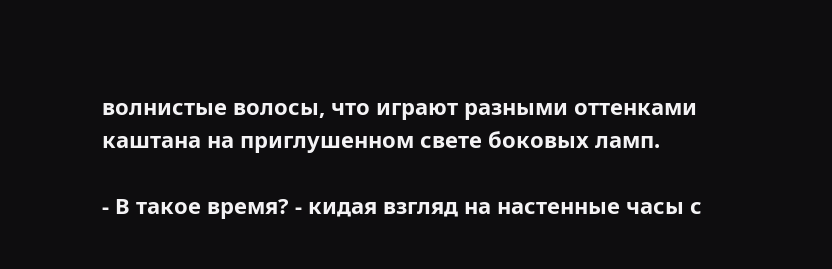волнистые волосы, что играют разными оттенками каштана на приглушенном свете боковых ламп.

- В такое время? - кидая взгляд на настенные часы с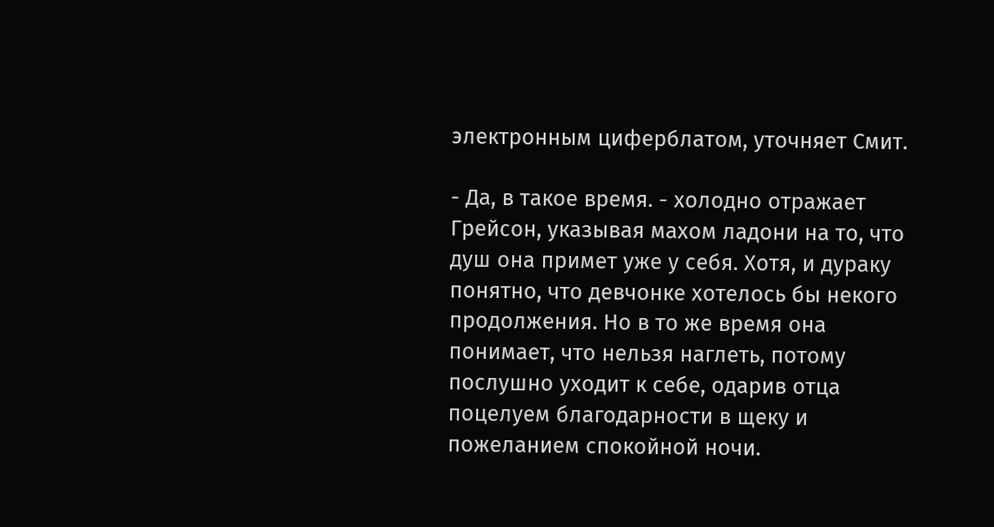электронным циферблатом, уточняет Смит.

- Да, в такое время. - холодно отражает Грейсон, указывая махом ладони на то, что душ она примет уже у себя. Хотя, и дураку понятно, что девчонке хотелось бы некого продолжения. Но в то же время она понимает, что нельзя наглеть, потому послушно уходит к себе, одарив отца поцелуем благодарности в щеку и пожеланием спокойной ночи.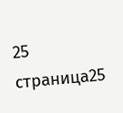25 страница25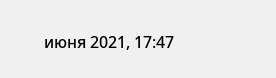июня 2021, 17:47